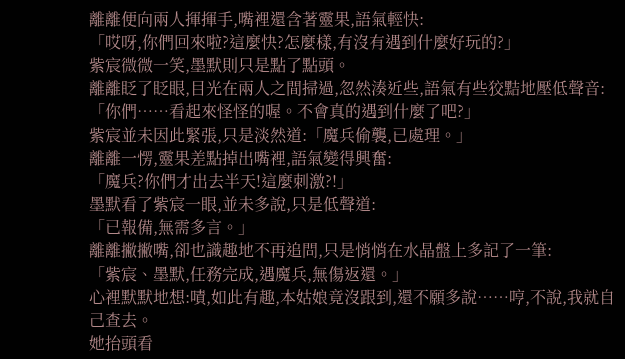離離便向兩人揮揮手,嘴裡還含著靈果,語氣輕快:
「哎呀,你們回來啦?這麼快?怎麼樣,有沒有遇到什麼好玩的?」
紫宸微微一笑,墨默則只是點了點頭。
離離眨了眨眼,目光在兩人之間掃過,忽然湊近些,語氣有些狡黠地壓低聲音:
「你們……看起來怪怪的喔。不會真的遇到什麼了吧?」
紫宸並未因此緊張,只是淡然道:「魔兵偷襲,已處理。」
離離一愣,靈果差點掉出嘴裡,語氣變得興奮:
「魔兵?你們才出去半天!這麼刺激?!」
墨默看了紫宸一眼,並未多說,只是低聲道:
「已報備,無需多言。」
離離撇撇嘴,卻也識趣地不再追問,只是悄悄在水晶盤上多記了一筆:
「紫宸、墨默,任務完成,遇魔兵,無傷返還。」
心裡默默地想:嘖,如此有趣,本姑娘竟沒跟到,還不願多說……哼,不說,我就自己查去。
她抬頭看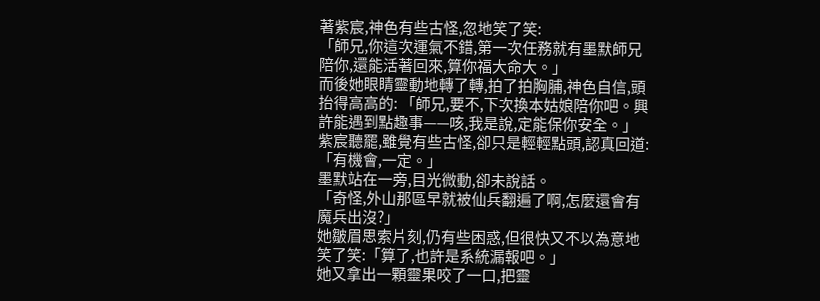著紫宸,神色有些古怪,忽地笑了笑:
「師兄,你這次運氣不錯,第一次任務就有墨默師兄陪你,還能活著回來,算你福大命大。」
而後她眼睛靈動地轉了轉,拍了拍胸脯,神色自信,頭抬得高高的: 「師兄,要不,下次換本姑娘陪你吧。興許能遇到點趣事——咳,我是說,定能保你安全。」
紫宸聽罷,雖覺有些古怪,卻只是輕輕點頭,認真回道:
「有機會,一定。」
墨默站在一旁,目光微動,卻未說話。
「奇怪,外山那區早就被仙兵翻遍了啊,怎麼還會有魔兵出沒?」
她皺眉思索片刻,仍有些困惑,但很快又不以為意地笑了笑:「算了,也許是系統漏報吧。」
她又拿出一顆靈果咬了一口,把靈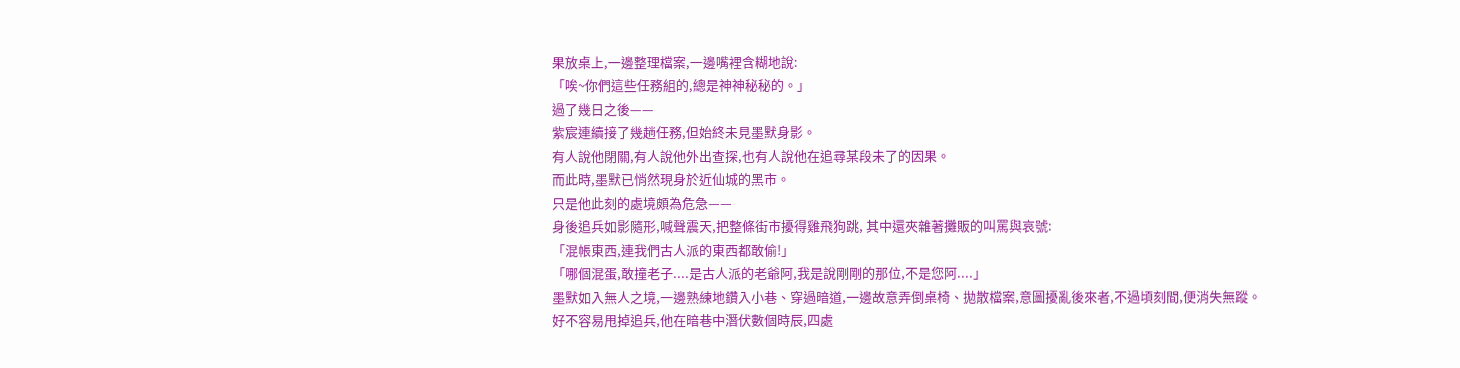果放桌上,一邊整理檔案,一邊嘴裡含糊地說:
「唉~你們這些任務組的,總是神神秘秘的。」
過了幾日之後——
紫宸連續接了幾趟任務,但始終未見墨默身影。
有人說他閉關,有人說他外出查探,也有人說他在追尋某段未了的因果。
而此時,墨默已悄然現身於近仙城的黑市。
只是他此刻的處境頗為危急——
身後追兵如影隨形,喊聲震天,把整條街市擾得雞飛狗跳, 其中還夾雜著攤販的叫罵與哀號:
「混帳東西,連我們古人派的東西都敢偷!」
「哪個混蛋,敢撞老子....是古人派的老爺阿,我是說剛剛的那位,不是您阿....」
墨默如入無人之境,一邊熟練地鑽入小巷、穿過暗道,一邊故意弄倒桌椅、拋散檔案,意圖擾亂後來者,不過頃刻間,便消失無蹤。
好不容易甩掉追兵,他在暗巷中潛伏數個時辰,四處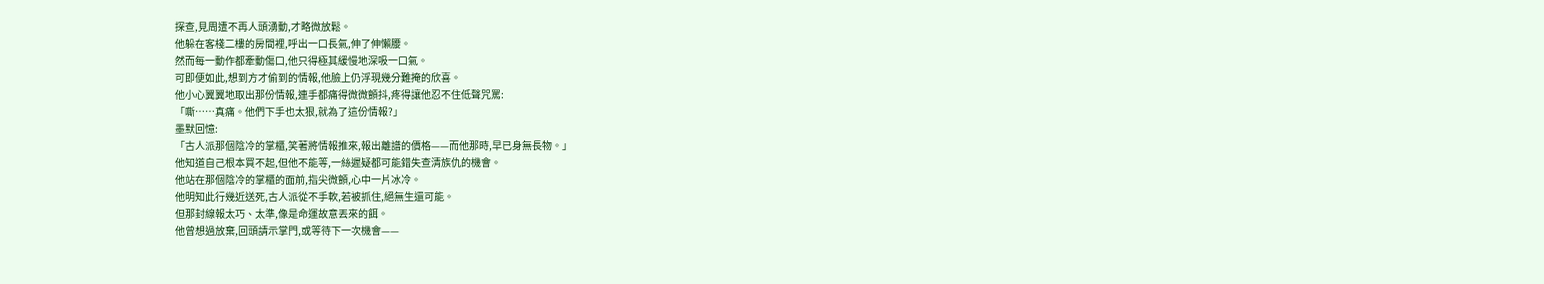探查,見周遭不再人頭湧動,才略微放鬆。
他躲在客棧二樓的房間裡,呼出一口長氣,伸了伸懶腰。
然而每一動作都牽動傷口,他只得極其緩慢地深吸一口氣。
可即便如此,想到方才偷到的情報,他臉上仍浮現幾分難掩的欣喜。
他小心翼翼地取出那份情報,連手都痛得微微顫抖,疼得讓他忍不住低聲咒罵:
「嘶……真痛。他們下手也太狠,就為了這份情報?」
墨默回憶:
「古人派那個陰冷的掌櫃,笑著將情報推來,報出離譜的價格——而他那時,早已身無長物。」
他知道自己根本買不起,但他不能等,一絲遲疑都可能錯失查清族仇的機會。
他站在那個陰冷的掌櫃的面前,指尖微顫,心中一片冰冷。
他明知此行幾近送死,古人派從不手軟,若被抓住,絕無生還可能。
但那封線報太巧、太準,像是命運故意丟來的餌。
他曾想過放棄,回頭請示掌門,或等待下一次機會——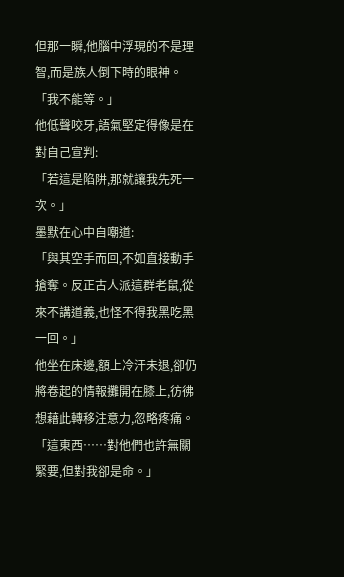但那一瞬,他腦中浮現的不是理智,而是族人倒下時的眼神。
「我不能等。」
他低聲咬牙,語氣堅定得像是在對自己宣判:
「若這是陷阱,那就讓我先死一次。」
墨默在心中自嘲道:
「與其空手而回,不如直接動手搶奪。反正古人派這群老鼠,從來不講道義,也怪不得我黑吃黑一回。」
他坐在床邊,額上冷汗未退,卻仍將卷起的情報攤開在膝上,彷彿想藉此轉移注意力,忽略疼痛。
「這東西……對他們也許無關緊要,但對我卻是命。」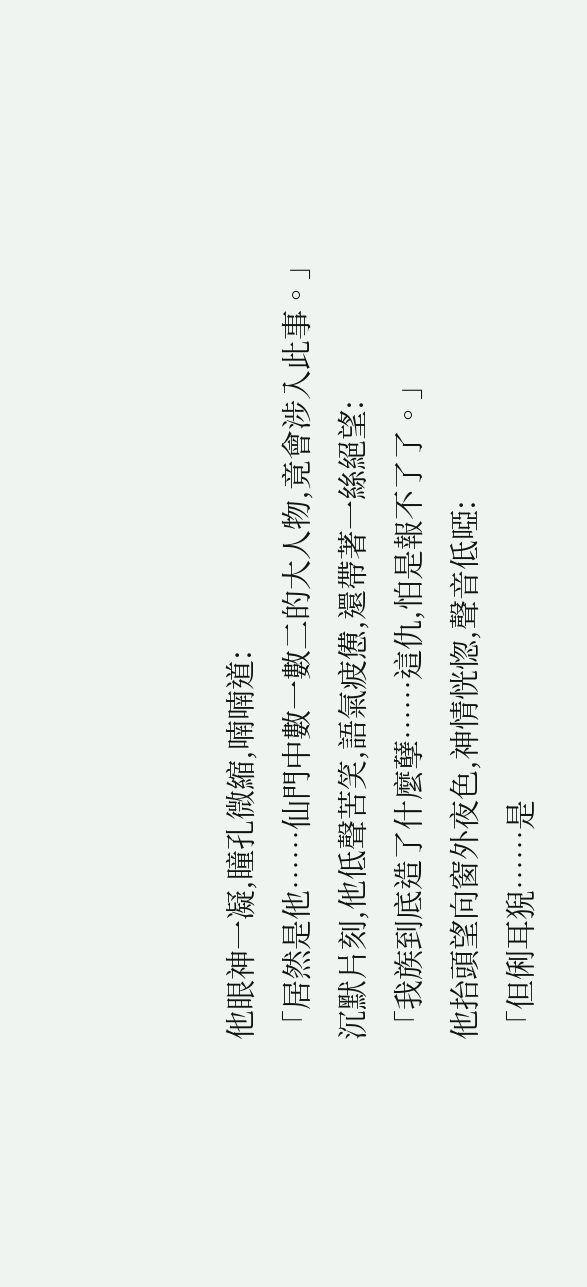他眼神一凝,瞳孔微縮,喃喃道:
「居然是他……仙門中數一數二的大人物,竟會涉入此事。」
沉默片刻,他低聲苦笑,語氣疲憊,還帶著一絲絕望:
「我族到底造了什麼孽……這仇,怕是報不了了。」
他抬頭望向窗外夜色,神情恍惚,聲音低啞:
「但俐耳猊……是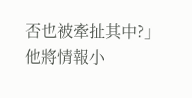否也被牽扯其中?」
他將情報小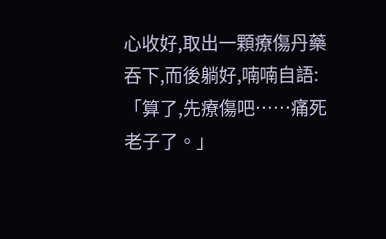心收好,取出一顆療傷丹藥吞下,而後躺好,喃喃自語:
「算了,先療傷吧……痛死老子了。」